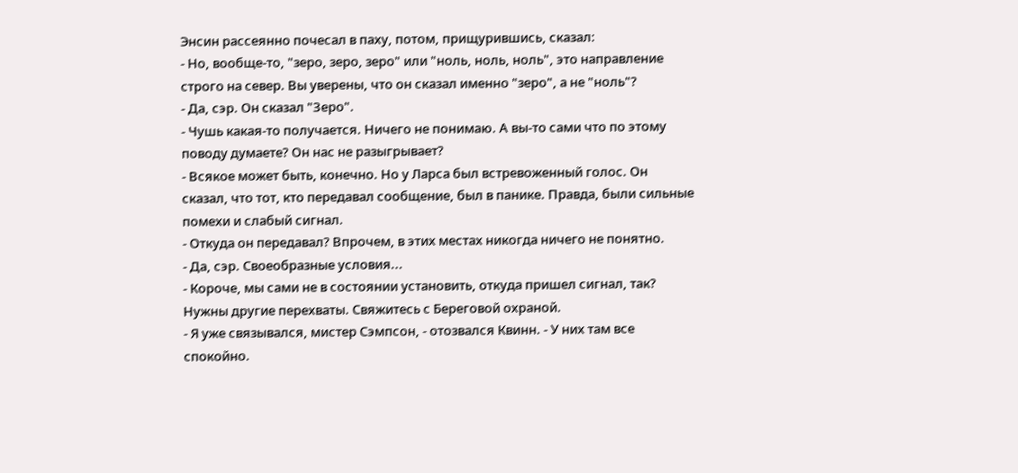Энсин рассеянно почесал в паху, потом, прищурившись, сказал:
- Но, вообще-то, "зеро, зеро, зеро" или "ноль, ноль, ноль", это направление строго на север. Вы уверены, что он сказал именно "зеро", а не "ноль"?
- Да, сэр. Он сказал "Зеро".
- Чушь какая-то получается. Ничего не понимаю. А вы-то сами что по этому поводу думаете? Он нас не разыгрывает?
- Всякое может быть, конечно. Но у Ларса был встревоженный голос. Он сказал, что тот, кто передавал сообщение, был в панике. Правда, были сильные помехи и слабый сигнал.
- Откуда он передавал? Впрочем, в этих местах никогда ничего не понятно.
- Да, сэр. Своеобразные условия...
- Короче, мы сами не в состоянии установить, откуда пришел сигнал, так? Нужны другие перехваты. Свяжитесь с Береговой охраной.
- Я уже связывался, мистер Сэмпсон, - отозвался Квинн. - У них там все спокойно.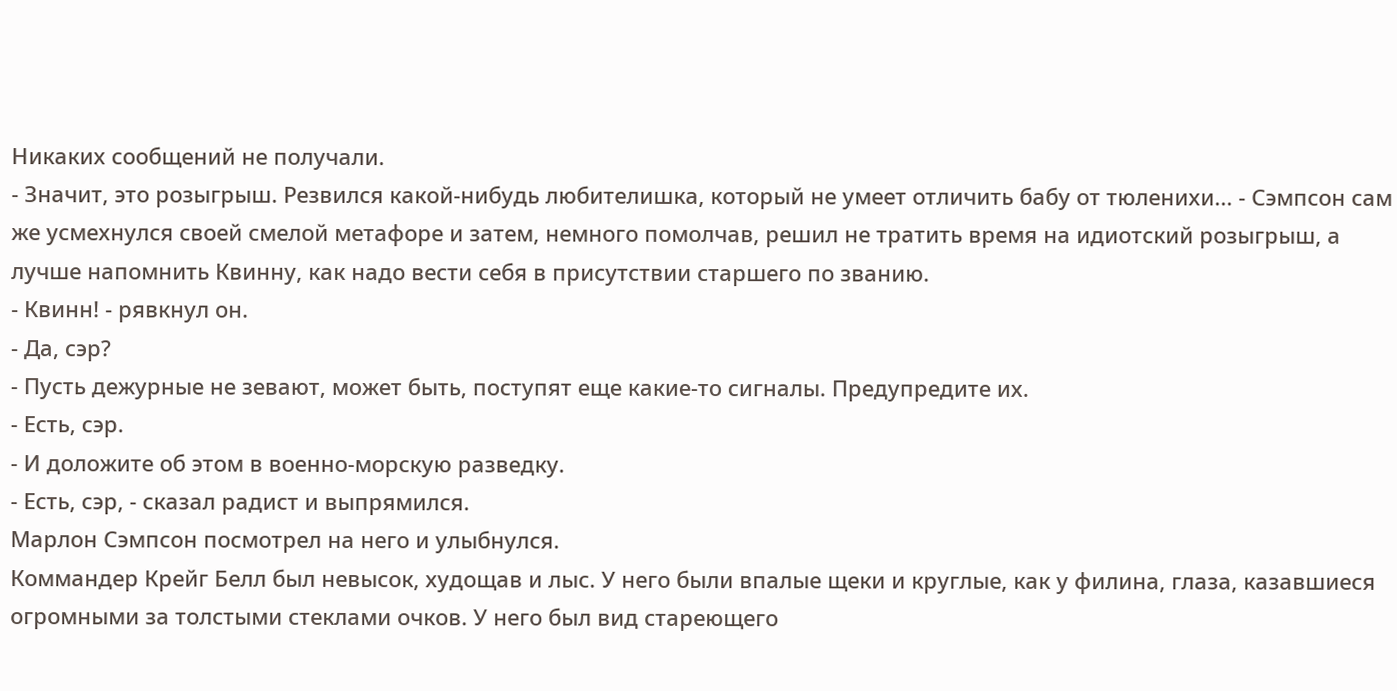Никаких сообщений не получали.
- Значит, это розыгрыш. Резвился какой-нибудь любителишка, который не умеет отличить бабу от тюленихи... - Сэмпсон сам же усмехнулся своей смелой метафоре и затем, немного помолчав, решил не тратить время на идиотский розыгрыш, а лучше напомнить Квинну, как надо вести себя в присутствии старшего по званию.
- Квинн! - рявкнул он.
- Да, сэр?
- Пусть дежурные не зевают, может быть, поступят еще какие-то сигналы. Предупредите их.
- Есть, сэр.
- И доложите об этом в военно-морскую разведку.
- Есть, сэр, - сказал радист и выпрямился.
Марлон Сэмпсон посмотрел на него и улыбнулся.
Коммандер Крейг Белл был невысок, худощав и лыс. У него были впалые щеки и круглые, как у филина, глаза, казавшиеся огромными за толстыми стеклами очков. У него был вид стареющего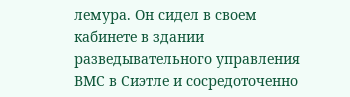лемура. Он сидел в своем кабинете в здании разведывательного управления ВМС в Сиэтле и сосредоточенно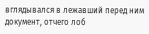вглядывался в лежавший перед ним документ, отчего лоб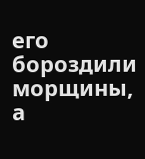его бороздили морщины, а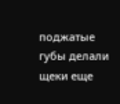поджатые губы делали щеки еще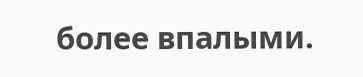более впалыми.